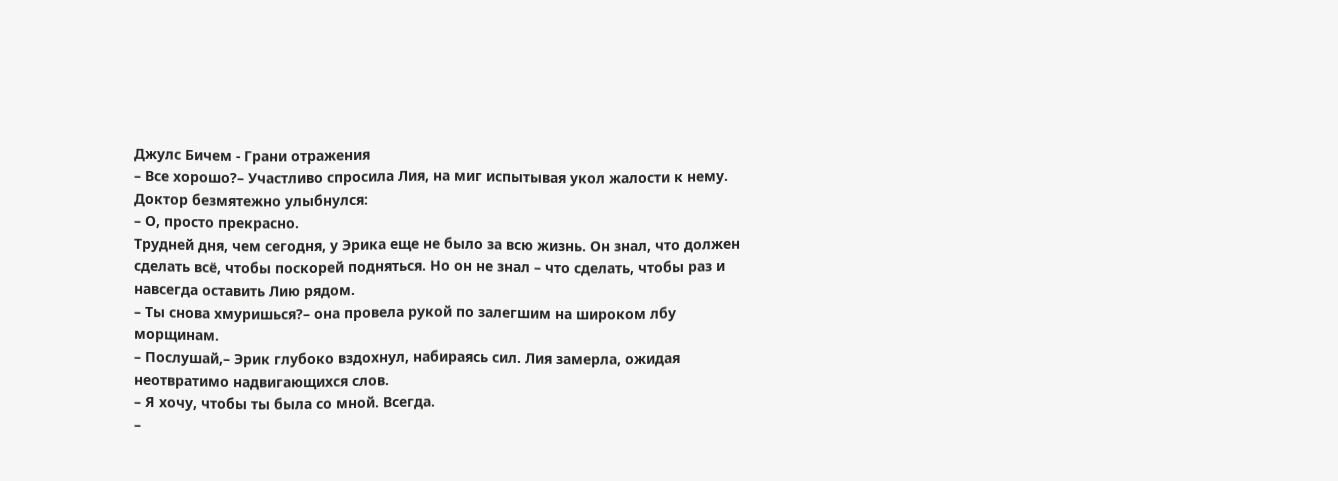Джулс Бичем - Грани отражения
– Все хорошо?– Участливо спросила Лия, на миг испытывая укол жалости к нему. Доктор безмятежно улыбнулся:
– О, просто прекрасно.
Трудней дня, чем сегодня, у Эрика еще не было за всю жизнь. Он знал, что должен сделать всё, чтобы поскорей подняться. Но он не знал – что сделать, чтобы раз и навсегда оставить Лию рядом.
– Ты снова хмуришься?– она провела рукой по залегшим на широком лбу морщинам.
– Послушай,– Эрик глубоко вздохнул, набираясь сил. Лия замерла, ожидая неотвратимо надвигающихся слов.
– Я хочу, чтобы ты была со мной. Всегда.
–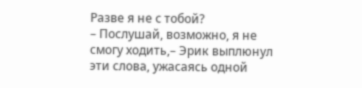Разве я не с тобой?
– Послушай, возможно, я не смогу ходить,– Эрик выплюнул эти слова, ужасаясь одной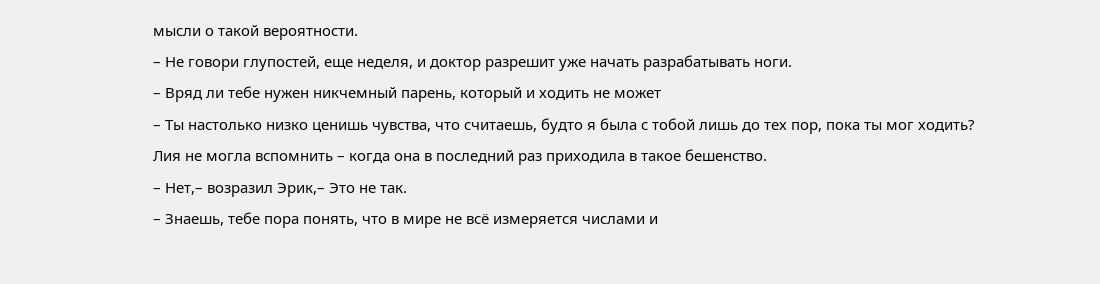мысли о такой вероятности.
– Не говори глупостей, еще неделя, и доктор разрешит уже начать разрабатывать ноги.
– Вряд ли тебе нужен никчемный парень, который и ходить не может
– Ты настолько низко ценишь чувства, что считаешь, будто я была с тобой лишь до тех пор, пока ты мог ходить?
Лия не могла вспомнить – когда она в последний раз приходила в такое бешенство.
– Нет,– возразил Эрик,– Это не так.
– Знаешь, тебе пора понять, что в мире не всё измеряется числами и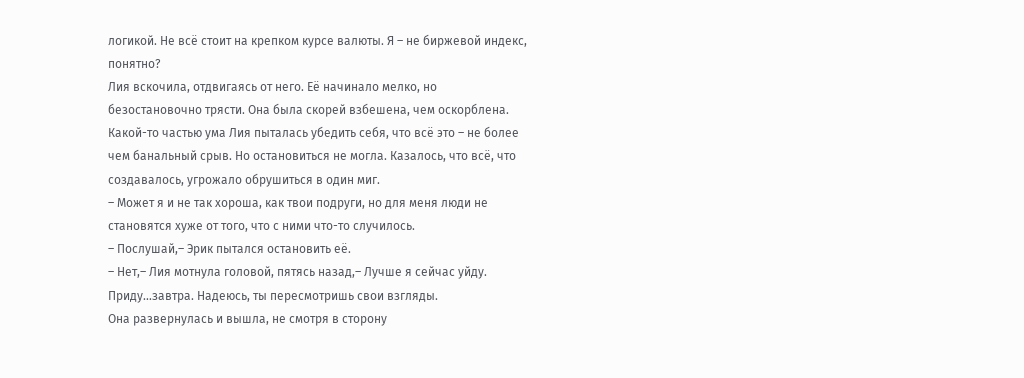логикой. Не всё стоит на крепком курсе валюты. Я – не биржевой индекс, понятно?
Лия вскочила, отдвигаясь от него. Её начинало мелко, но безостановочно трясти. Она была скорей взбешена, чем оскорблена. Какой-то частью ума Лия пыталась убедить себя, что всё это – не более чем банальный срыв. Но остановиться не могла. Казалось, что всё, что создавалось, угрожало обрушиться в один миг.
– Может я и не так хороша, как твои подруги, но для меня люди не становятся хуже от того, что с ними что-то случилось.
– Послушай,– Эрик пытался остановить её.
– Нет,– Лия мотнула головой, пятясь назад,– Лучше я сейчас уйду. Приду…завтра. Надеюсь, ты пересмотришь свои взгляды.
Она развернулась и вышла, не смотря в сторону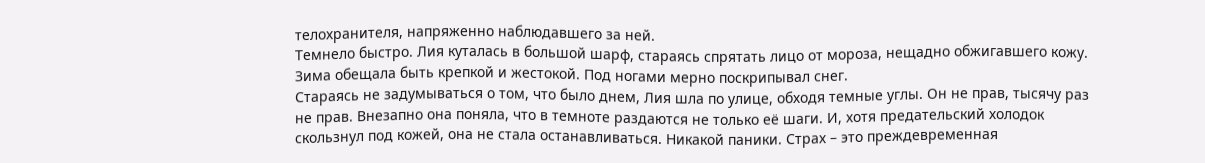телохранителя, напряженно наблюдавшего за ней.
Темнело быстро. Лия куталась в большой шарф, стараясь спрятать лицо от мороза, нещадно обжигавшего кожу. Зима обещала быть крепкой и жестокой. Под ногами мерно поскрипывал снег.
Стараясь не задумываться о том, что было днем, Лия шла по улице, обходя темные углы. Он не прав, тысячу раз не прав. Внезапно она поняла, что в темноте раздаются не только её шаги. И, хотя предательский холодок скользнул под кожей, она не стала останавливаться. Никакой паники. Страх – это преждевременная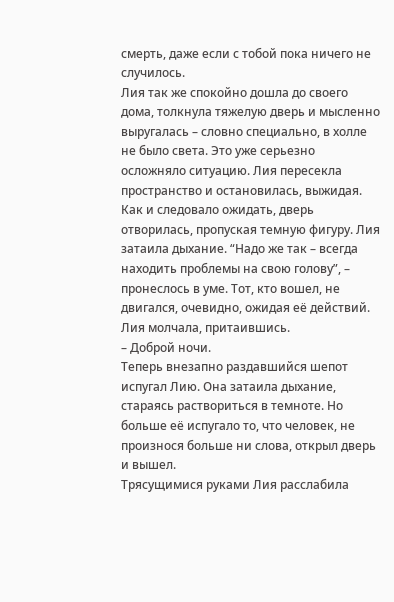смерть, даже если с тобой пока ничего не случилось.
Лия так же спокойно дошла до своего дома, толкнула тяжелую дверь и мысленно выругалась – словно специально, в холле не было света. Это уже серьезно осложняло ситуацию. Лия пересекла пространство и остановилась, выжидая.
Как и следовало ожидать, дверь отворилась, пропуская темную фигуру. Лия затаила дыхание. “Надо же так – всегда находить проблемы на свою голову”, – пронеслось в уме. Тот, кто вошел, не двигался, очевидно, ожидая её действий. Лия молчала, притаившись.
– Доброй ночи.
Теперь внезапно раздавшийся шепот испугал Лию. Она затаила дыхание, стараясь раствориться в темноте. Но больше её испугало то, что человек, не произнося больше ни слова, открыл дверь и вышел.
Трясущимися руками Лия расслабила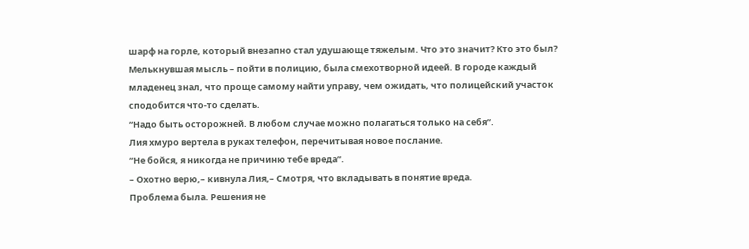шарф на горле, который внезапно стал удушающе тяжелым. Что это значит? Кто это был?
Мелькнувшая мысль – пойти в полицию, была смехотворной идеей. В городе каждый младенец знал, что проще самому найти управу, чем ожидать, что полицейский участок сподобится что-то сделать.
“Надо быть осторожней. В любом случае можно полагаться только на себя”.
Лия хмуро вертела в руках телефон, перечитывая новое послание.
“Не бойся, я никогда не причиню тебе вреда”.
– Охотно верю,– кивнула Лия,– Смотря, что вкладывать в понятие вреда.
Проблема была. Решения не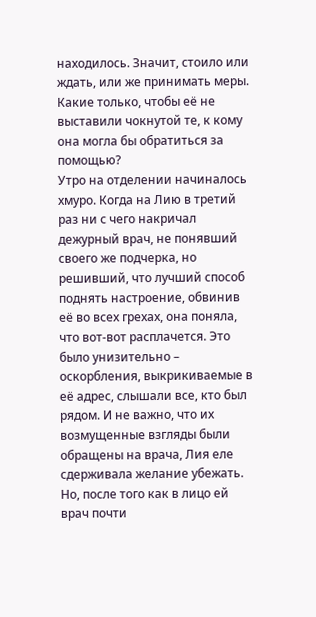находилось. Значит, стоило или ждать, или же принимать меры. Какие только, чтобы её не выставили чокнутой те, к кому она могла бы обратиться за помощью?
Утро на отделении начиналось хмуро. Когда на Лию в третий раз ни с чего накричал дежурный врач, не понявший своего же подчерка, но решивший, что лучший способ поднять настроение, обвинив её во всех грехах, она поняла, что вот-вот расплачется. Это было унизительно – оскорбления, выкрикиваемые в её адрес, слышали все, кто был рядом. И не важно, что их возмущенные взгляды были обращены на врача, Лия еле сдерживала желание убежать. Но, после того как в лицо ей врач почти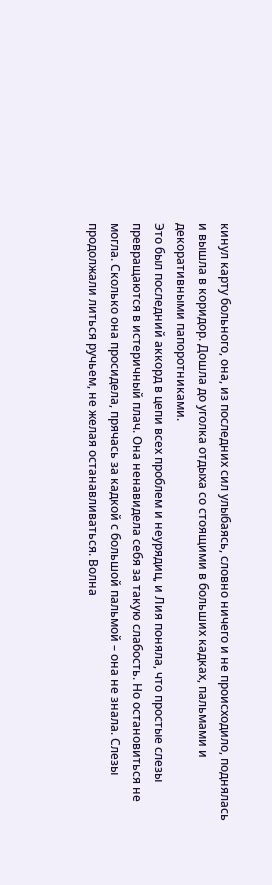кинул карту больного, она, из последних сил улыбаясь, словно ничего и не происходило, поднялась и вышла в коридор. Дошла до уголка отдыха со стоящими в больших кадках, пальмами и декоративными папоротниками.
Это был последний аккорд в цепи всех проблем и неурядиц, и Лия поняла, что простые слезы превращаются в истеричный плач. Она ненавидела себя за такую слабость. Но остановиться не могла. Сколько она просидела, прячась за кадкой с большой пальмой – она не знала. Слезы продолжали литься ручьем, не желая останавливаться. Волна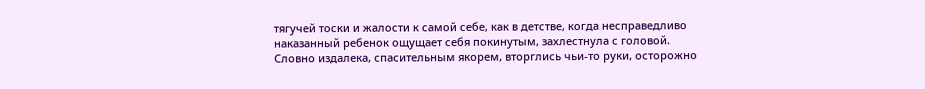тягучей тоски и жалости к самой себе, как в детстве, когда несправедливо наказанный ребенок ощущает себя покинутым, захлестнула с головой.
Словно издалека, спасительным якорем, вторглись чьи-то руки, осторожно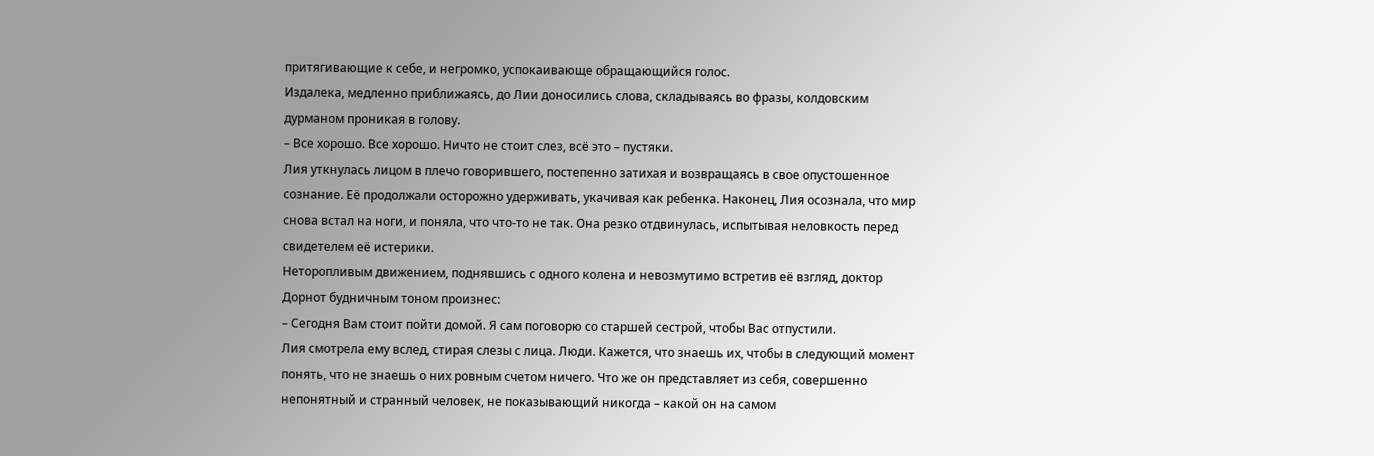притягивающие к себе, и негромко, успокаивающе обращающийся голос.
Издалека, медленно приближаясь, до Лии доносились слова, складываясь во фразы, колдовским дурманом проникая в голову.
– Все хорошо. Все хорошо. Ничто не стоит слез, всё это – пустяки.
Лия уткнулась лицом в плечо говорившего, постепенно затихая и возвращаясь в свое опустошенное сознание. Её продолжали осторожно удерживать, укачивая как ребенка. Наконец, Лия осознала, что мир снова встал на ноги, и поняла, что что-то не так. Она резко отдвинулась, испытывая неловкость перед свидетелем её истерики.
Неторопливым движением, поднявшись с одного колена и невозмутимо встретив её взгляд, доктор Дорнот будничным тоном произнес:
– Сегодня Вам стоит пойти домой. Я сам поговорю со старшей сестрой, чтобы Вас отпустили.
Лия смотрела ему вслед, стирая слезы с лица. Люди. Кажется, что знаешь их, чтобы в следующий момент понять, что не знаешь о них ровным счетом ничего. Что же он представляет из себя, совершенно непонятный и странный человек, не показывающий никогда – какой он на самом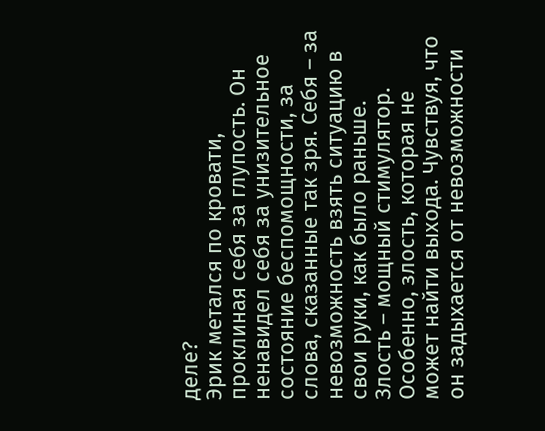деле?
Эрик метался по кровати, проклиная себя за глупость. Он ненавидел себя за унизительное состояние беспомощности, за слова, сказанные так зря. Себя – за невозможность взять ситуацию в свои руки, как было раньше.
Злость – мощный стимулятор. Особенно, злость, которая не может найти выхода. Чувствуя, что он задыхается от невозможности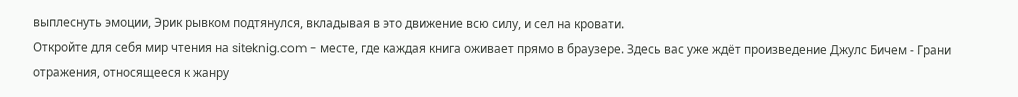выплеснуть эмоции, Эрик рывком подтянулся, вкладывая в это движение всю силу, и сел на кровати.
Откройте для себя мир чтения на siteknig.com - месте, где каждая книга оживает прямо в браузере. Здесь вас уже ждёт произведение Джулс Бичем - Грани отражения, относящееся к жанру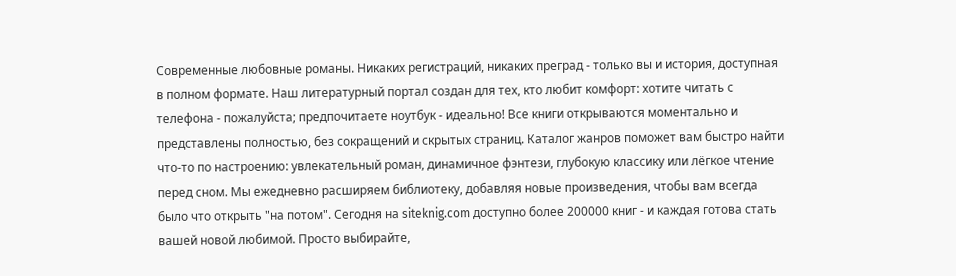Современные любовные романы. Никаких регистраций, никаких преград - только вы и история, доступная в полном формате. Наш литературный портал создан для тех, кто любит комфорт: хотите читать с телефона - пожалуйста; предпочитаете ноутбук - идеально! Все книги открываются моментально и представлены полностью, без сокращений и скрытых страниц. Каталог жанров поможет вам быстро найти что-то по настроению: увлекательный роман, динамичное фэнтези, глубокую классику или лёгкое чтение перед сном. Мы ежедневно расширяем библиотеку, добавляя новые произведения, чтобы вам всегда было что открыть "на потом". Сегодня на siteknig.com доступно более 200000 книг - и каждая готова стать вашей новой любимой. Просто выбирайте,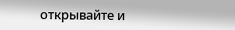открывайте и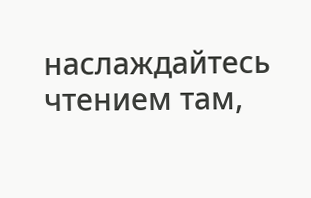наслаждайтесь чтением там,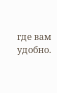где вам удобно.